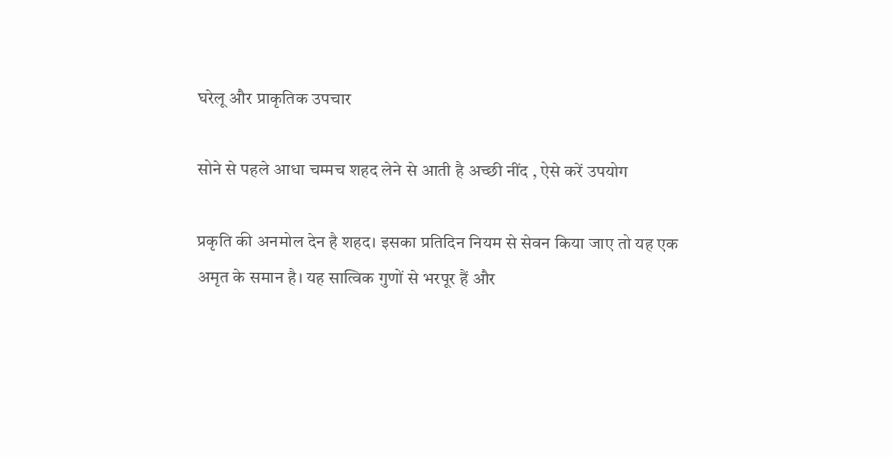घरेलू और प्राकृतिक उपचार

सोने से पहले आधा चम्मच शहद लेने से आती है अच्छी नींद , ऐसे करें उपयोग

प्रकृति की अनमोल देन है शहद। इसका प्रतिदिन नियम से सेवन किया जाए तो यह एक अमृत के समान है। यह सात्विक गुणों से भरपूर हैं और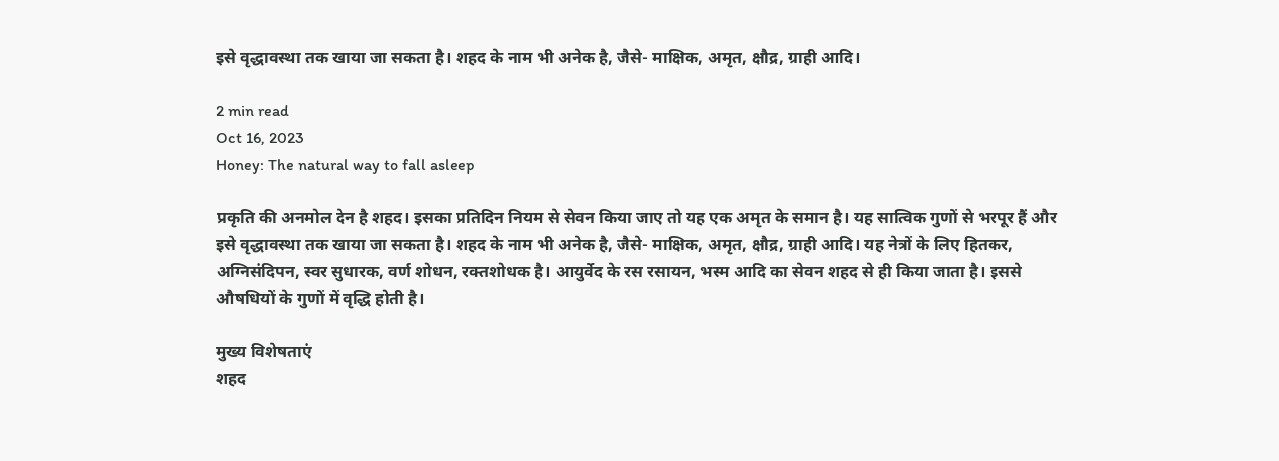इसे वृद्धावस्था तक खाया जा सकता है। शहद के नाम भी अनेक है, जैसे- माक्षिक, अमृत, क्षौद्र, ग्राही आदि।

2 min read
Oct 16, 2023
Honey: The natural way to fall asleep

प्रकृति की अनमोल देन है शहद। इसका प्रतिदिन नियम से सेवन किया जाए तो यह एक अमृत के समान है। यह सात्विक गुणों से भरपूर हैं और इसे वृद्धावस्था तक खाया जा सकता है। शहद के नाम भी अनेक है, जैसे- माक्षिक, अमृत, क्षौद्र, ग्राही आदि। यह नेत्रों के लिए हितकर, अग्निसंदिपन, स्वर सुधारक, वर्ण शोधन, रक्तशोधक है। आयुर्वेद के रस रसायन, भस्म आदि का सेवन शहद से ही किया जाता है। इससे औषधियों के गुणों में वृद्धि होती है।

मुख्य विशेषताएं
शहद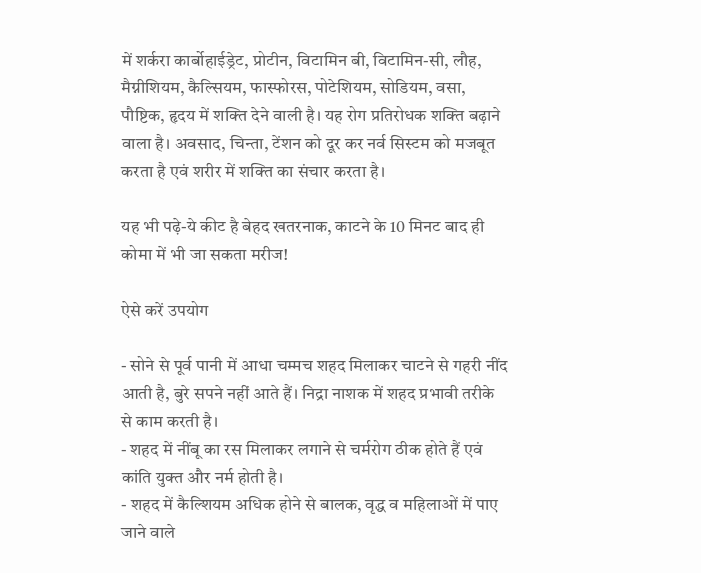में शर्करा कार्बोहाईड्रेट, प्रोटीन, विटामिन बी, विटामिन-सी, लौह, मैग्नीशियम, कैल्सियम, फास्फोरस, पोटेशियम, सोडियम, वसा, पौष्टिक, हृदय में शक्ति देने वाली है। यह रोग प्रतिरोधक शक्ति बढ़ाने वाला है। अवसाद, चिन्ता, टेंशन को दूर कर नर्व सिस्टम को मजबूत करता है एवं शरीर में शक्ति का संचार करता है।

यह भी पढ़े-ये कीट है बेहद खतरनाक, काटने के 10 मिनट बाद ही कोमा में भी जा सकता मरीज!

ऐसे करें उपयोग

- सोने से पूर्व पानी में आधा चम्मच शहद मिलाकर चाटने से गहरी नींद आती है, बुरे सपने नहीं आते हैं। निद्रा नाशक में शहद प्रभावी तरीके से काम करती है।
- शहद में नींबू का रस मिलाकर लगाने से चर्मरोग ठीक होते हैं एवं कांति युक्त और नर्म होती है।
- शहद में कैल्शियम अधिक होने से बालक, वृद्ध व महिलाओं में पाए जाने वाले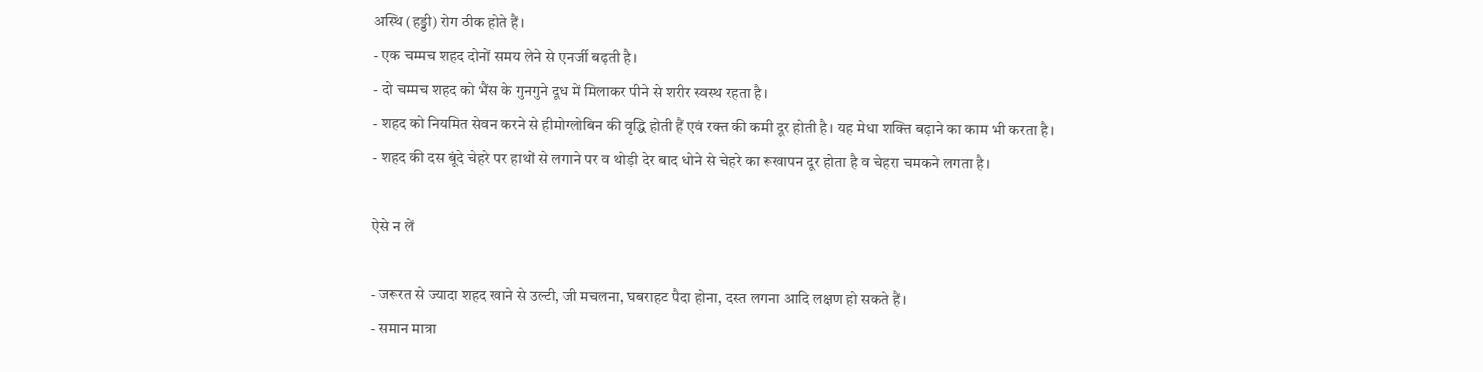अस्थि (हड्डी) रोग ठीक होते हैं।
- एक चम्मच शहद दोनों समय लेने से एनर्जी बढ़ती है।
- दो चम्मच शहद को भैंस के गुनगुने दूध में मिलाकर पीने से शरीर स्वस्थ रहता है।
- शहद को नियमित सेवन करने से हीमोग्लोबिन की वृद्धि होती हैं एवं रक्त की कमी दूर होती है। यह मेधा शक्ति बढ़ाने का काम भी करता है।
- शहद की दस बूंदे चेहरे पर हाथों से लगाने पर व थोड़ी देर बाद धोने से चेहरे का रूखापन दूर होता है व चेहरा चमकने लगता है।

ऐसे न लें

- जरूरत से ज्यादा शहद खाने से उल्टी, जी मचलना, घबराहट पैदा होना, दस्त लगना आदि लक्षण हो सकते हैं।
- समान मात्रा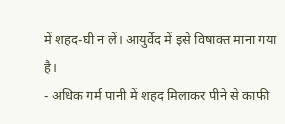में शहद-घी न लें। आयुर्वेद में इसे विषाक्त माना गया है।
- अधिक गर्म पानी में शहद मिलाकर पीने से काफी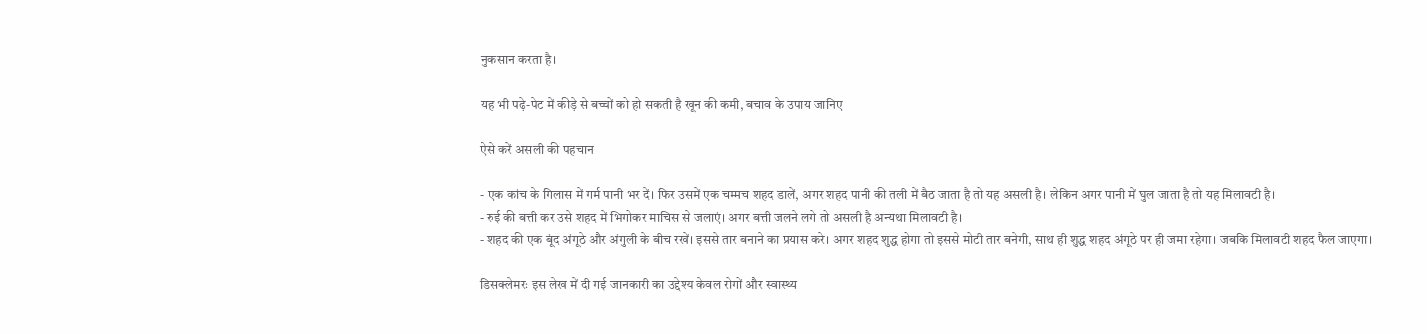नुकसान करता है।

यह भी पढ़े-पेट में कीड़े से बच्चों को हो सकती है खून की कमी, बचाव के उपाय जानिए

ऐसे करें असली की पहचान

- एक कांच के गिलास में गर्म पानी भर दें। फिर उसमें एक चम्मच शहद डालें, अगर शहद पानी की तली में बैठ जाता है तो यह असली है। लेकिन अगर पानी में घुल जाता है तो यह मिलावटी है।
- रुई की बत्ती कर उसे शहद में भिगोकर माचिस से जलाएं। अगर बत्ती जलने लगे तो असली है अन्यथा मिलावटी है।
- शहद की एक बूंद अंगूठे और अंगुली के बीच रखें। इससे तार बनाने का प्रयास करे। अगर शहद शुद्ध होगा तो इससे मोटी तार बनेगी, साथ ही शुद्ध शहद अंगूठे पर ही जमा रहेगा। जबकि मिलावटी शहद फैल जाएगा।

डिसक्लेमरः इस लेख में दी गई जानकारी का उद्देश्य केवल रोगों और स्वास्थ्य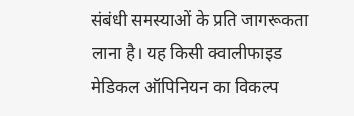संबंधी समस्याओं के प्रति जागरूकता लाना है। यह किसी क्वालीफाइड मेडिकल ऑपिनियन का विकल्प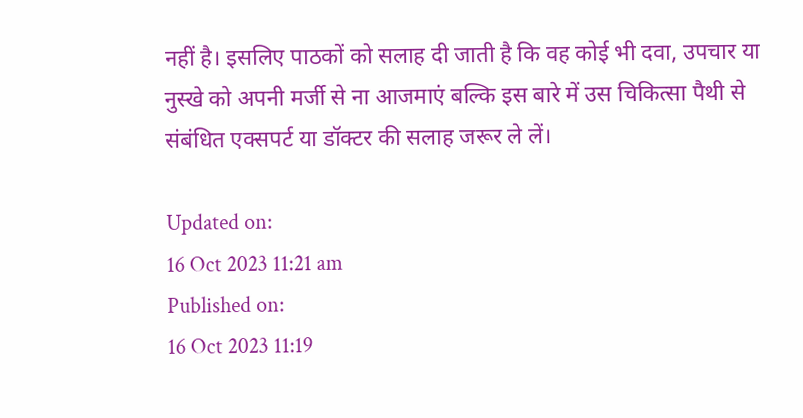नहीं है। इसलिए पाठकों को सलाह दी जाती है कि वह कोई भी दवा, उपचार या नुस्खे को अपनी मर्जी से ना आजमाएं बल्कि इस बारे में उस चिकित्सा पैथी से संबंधित एक्सपर्ट या डॉक्टर की सलाह जरूर ले लें।

Updated on:
16 Oct 2023 11:21 am
Published on:
16 Oct 2023 11:19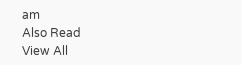am
Also Read
View All